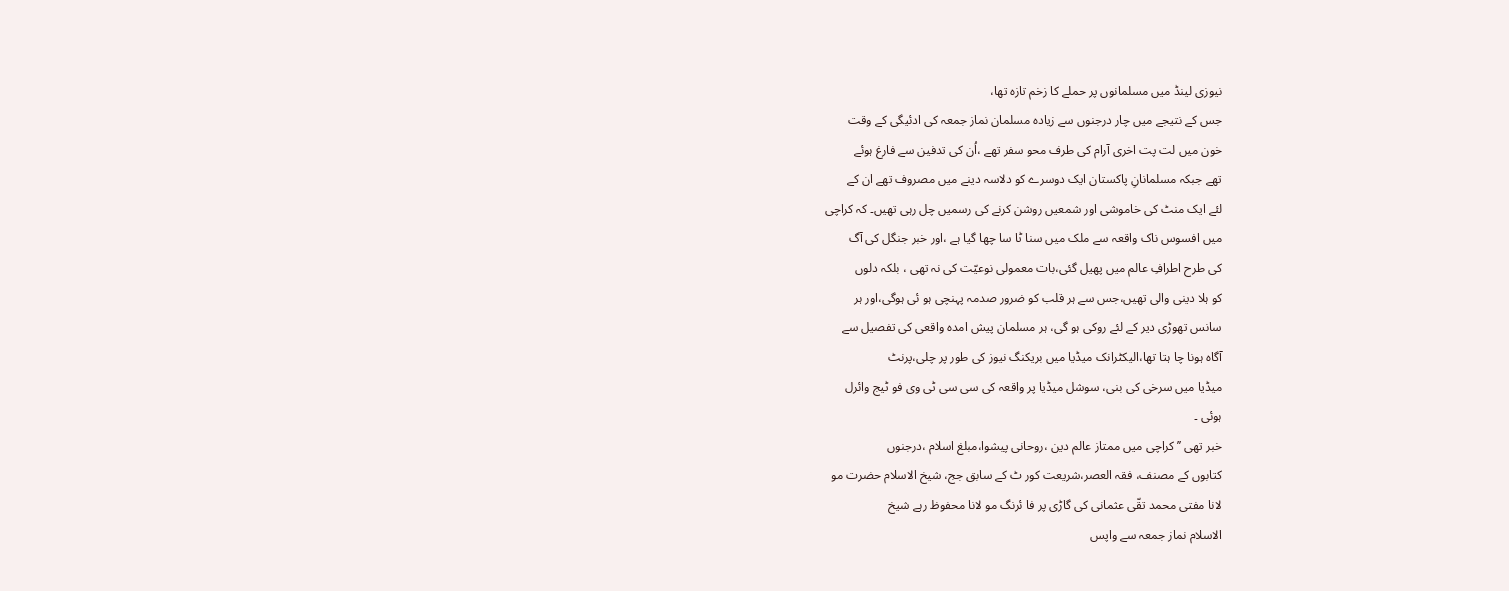نیوزی لینڈ میں مسلمانوں پر حملے کا زخم تازہ تھا،
جس کے نتیجے میں چار درجنوں سے زیادہ مسلمان نماز جمعہ کی ادئیگی کے وقت
خون میں لت پت اخری آرام کی طرف محو سفر تھے ،اُن کی تدفین سے فارغ ہوئے
تھے جبکہ مسلمانانِ پاکستان ایک دوسرے کو دلاسہ دینے میں مصروف تھے ان کے
لئے ایک منٹ کی خاموشی اور شمعیں روشن کرنے کی رسمیں چل رہی تھیں۔ کہ کراچی
میں افسوس ناک واقعہ سے ملک میں سنا ٹا سا چھا گیا ہے ،اور خبر جنگل کی آگ
کی طرح اطرافِ عالم میں پھیل گئی،بات معمولی نوعیّت کی نہ تھی ، بلکہ دلوں
کو ہلا دینی والی تھیں،جس سے ہر قلب کو ضرور صدمہ پہنچی ہو ئی ہوگی،اور ہر
سانس تھوڑی دیر کے لئے روکی ہو گی، ہر مسلمان پیش امدہ واقعی کی تفصیل سے
آگاہ ہونا چا ہتا تھا،الیکٹرانک میڈیا میں بریکنگ نیوز کی طور پر چلی،پرنٹ
میڈیا میں سرخی کی بنی، سوشل میڈیا پر واقعہ کی سی سی ٹی وی فو ٹیج وائرل
ہوئی ۔
خبر تھی ’’کراچی میں ممتاز عالم دین ،روحانی پیشوا،مبلغ اسلام ،درجنوں
کتابوں کے مصنف، فقہ العصر،شریعت کور ٹ کے سابق جج، شیخ الاسلام حضرت مو
لانا مفتی محمد تقّی عثمانی کی گاڑی پر فا ئرنگ مو لانا محفوظ رہے شیخ
الاسلام نماز جمعہ سے واپس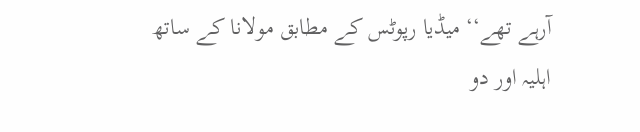آرہے تھے‘‘ میڈیا رپوٹس کے مطابق مولانا کے ساتھ
اہلیہ اور دو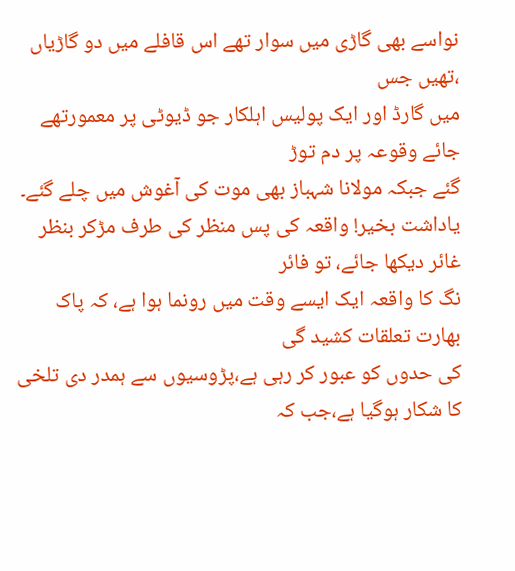نواسے بھی گاڑی میں سوار تھے اس قافلے میں دو گاڑیاں ،تھیں جس
میں گارڈ اور ایک پولیس اہلکار جو ڈیوٹی پر معمورتھے جائے وقوعہ پر دم توڑ
گئے جبکہ مولانا شہباز بھی موت کی آغوش میں چلے گئے۔
یاداشت بخیر! واقعہ کی پس منظر کی طرف مڑکر بنظر غائر دیکھا جائے، تو فائر
نگ کا واقعہ ایک ایسے وقت میں رونما ہوا ہے، کہ پاک بھارت تعلقات کشید گی
کی حدوں کو عبور کر رہی ہے،پڑوسیوں سے ہمدر دی تلخی کا شکار ہوگیا ہے،جب کہ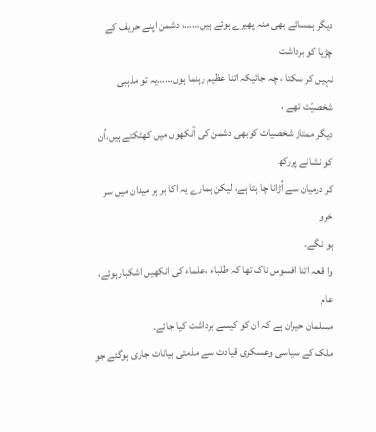دیگر ہمسائے بھی منہ پھیرے ہوئے ہیں……، دشمن اپنے حریف کے چڑیا کو برداشت
نہیں کر سکتا ، چہ جائیکہ اتنا عظیم رہنما ہوں……یہ تو مذہبی شخصیّت تھے ،
دیگر ممتاز شخصیات کوبھی دشمن کی آنکھوں میں کھٹکتے ہیں،اُن کو نشانے پررکھ
کر درمیان سے اُڑانا چا ہتا ہے، لیکن ہمارے یہ اکا بر ہر میدان میں سر خرو
ہو نگے۔
وا قعہ اتنا افسوس ناک تھا کہ طلباء ،علماء کی انکھیں اشکبارہوئے، عام
مسلمان حیران ہے کہ ان کو کیسے برداشت کیا جائے۔
ملک کے سیاسی وعسکری قیادت سے مذمتی بیانات جاری ہوگئے جو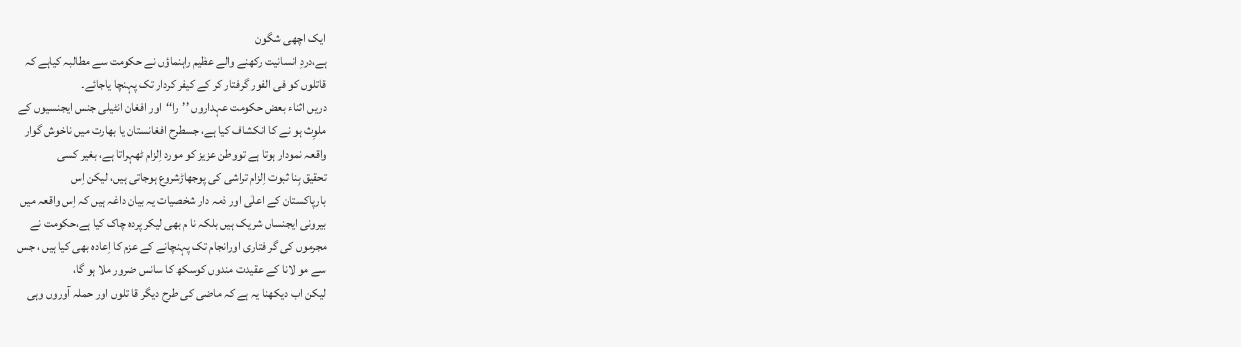ایک اچھی شگون
ہے،دردِ انسانیت رکھنے والے عظیم راہنماؤں نے حکومت سے مطالبہ کیاہے کہ
قاتلوں کو فی الفور گرفتار کر کے کیفر کردار تک پہنچا یاجائے۔
دریں اثناء بعض حکومت عہداروں ’’را‘‘اور افغان انٹیلی جنس ایجنسیوں کے
ملوِث ہو نے کا انکشاف کیا ہے، جسطرح افغانستان یا بھارت میں ناخوش گوار
واقعہ نمودار ہوتا ہے تووطن عزیز کو مورد اِلزام ٹھہراتا ہے، بغیر کسی
تحقیق بِنا ثبوت اِلزام تراشی کی پوجھاڑشروع ہوجاتی ہیں، لیکن اِس
بارپاکستان کے اعلٰی اور ذمہ دار شخصیات یہ بیان داغہ ہیں کہ اِس واقعہ میں
بیرونی ایجنساں شریک ہیں بلکہ نا م بھی لیکر پردہ چاک کیا ہے،حکومت نے
مجرموں کی گر فتاری اورانجام تک پہنچانے کے عزم کا اِعادہ بھی کیا ہیں ، جس
سے مو لانا کے عقیدت مندوں کوسکھ کا سانس ضرور ملا ہو گا،
لیکن اب دیکھنا یہ ہے کہ ماضی کی طرح دیگر قا تلوں اور حملہ آوروں وہی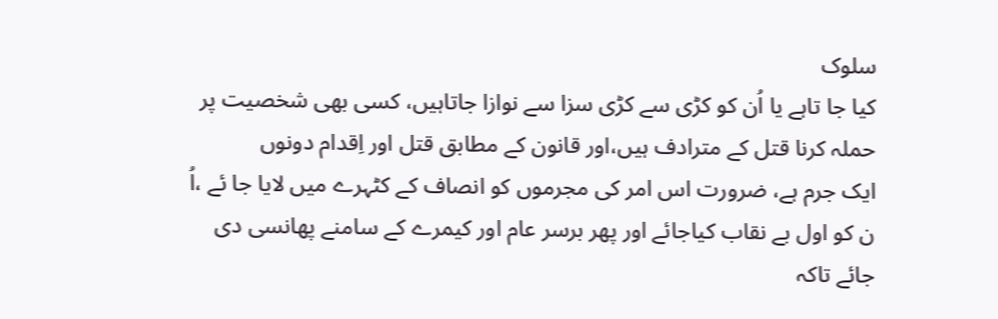سلوک
کیا جا تاہے یا اُن کو کڑی سے کڑی سزا سے نوازا جاتاہیں، کسی بھی شخصیت پر
حملہ کرنا قتل کے مترادف ہیں،اور قانون کے مطابق قتل اور اِقدام دونوں
ایک جرم ہے، ضرورت اس امر کی مجرموں کو انصاف کے کٹہرے میں لایا جا ئے ،اُ
ن کو اول بے نقاب کیاجائے اور پھر برسر عام اور کیمرے کے سامنے پھانسی دی
جائے تاکہ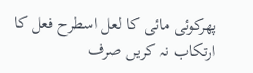پھرکوئی مائی کا لعل اسطرح فعل کا ارتکاب نہ کریں صرف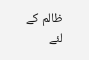ظالم کے
لئے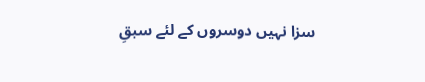سزا نہیں دوسروں کے لئے سبقِ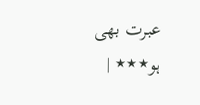عبرت بھی ہو٭٭٭ |